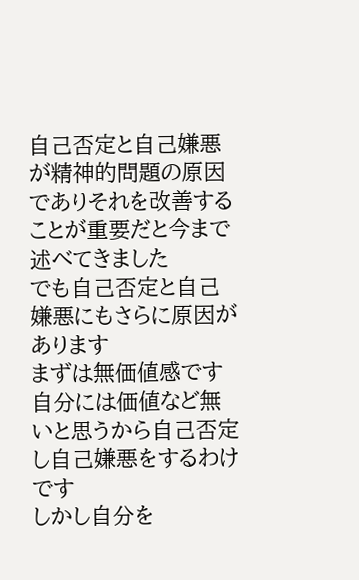自己否定と自己嫌悪が精神的問題の原因でありそれを改善することが重要だと今まで述べてきました
でも自己否定と自己嫌悪にもさらに原因があります
まずは無価値感です
自分には価値など無いと思うから自己否定し自己嫌悪をするわけです
しかし自分を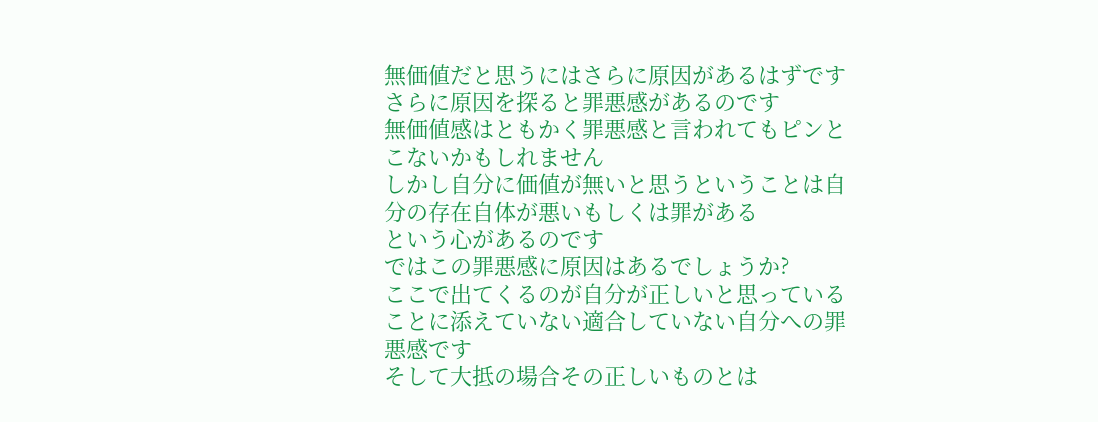無価値だと思うにはさらに原因があるはずです
さらに原因を探ると罪悪感があるのです
無価値感はともかく罪悪感と言われてもピンとこないかもしれません
しかし自分に価値が無いと思うということは自分の存在自体が悪いもしくは罪がある
という心があるのです
ではこの罪悪感に原因はあるでしょうか?
ここで出てくるのが自分が正しいと思っていることに添えていない適合していない自分への罪悪感です
そして大抵の場合その正しいものとは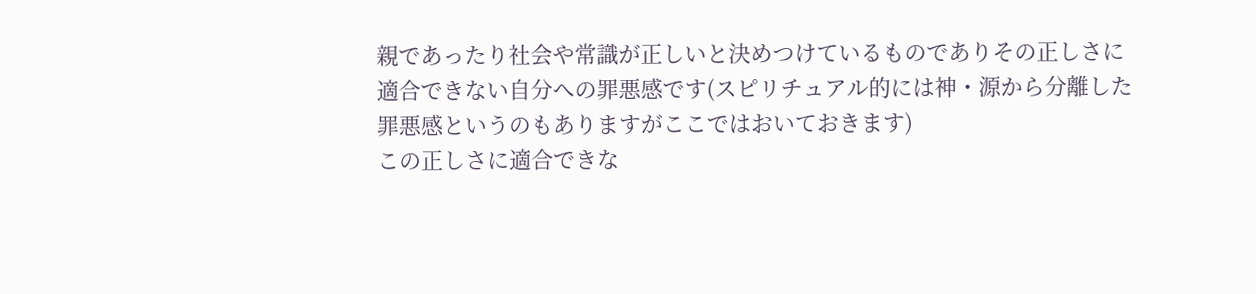親であったり社会や常識が正しいと決めつけているものでありその正しさに適合できない自分への罪悪感です(スピリチュアル的には神・源から分離した罪悪感というのもありますがここではおいておきます)
この正しさに適合できな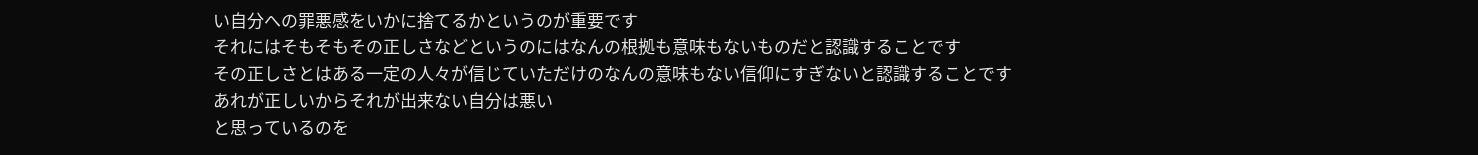い自分への罪悪感をいかに捨てるかというのが重要です
それにはそもそもその正しさなどというのにはなんの根拠も意味もないものだと認識することです
その正しさとはある一定の人々が信じていただけのなんの意味もない信仰にすぎないと認識することです
あれが正しいからそれが出来ない自分は悪い
と思っているのを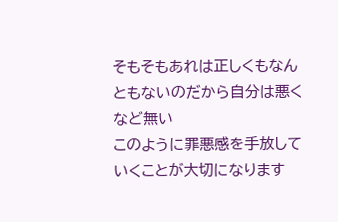そもそもあれは正しくもなんともないのだから自分は悪くなど無い
このように罪悪感を手放していくことが大切になります